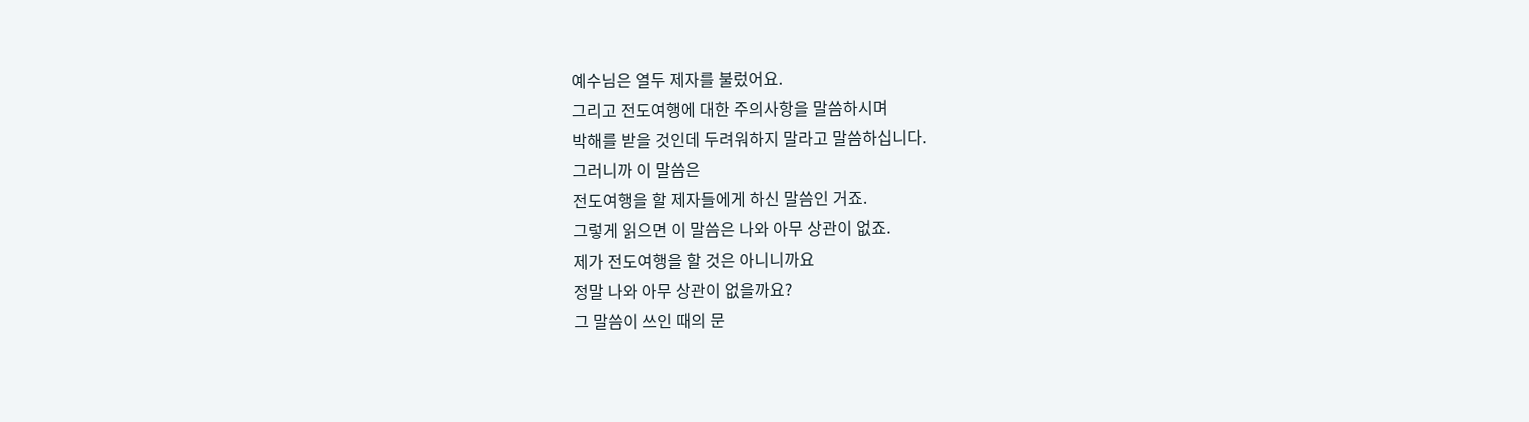예수님은 열두 제자를 불렀어요.
그리고 전도여행에 대한 주의사항을 말씀하시며
박해를 받을 것인데 두려워하지 말라고 말씀하십니다.
그러니까 이 말씀은
전도여행을 할 제자들에게 하신 말씀인 거죠.
그렇게 읽으면 이 말씀은 나와 아무 상관이 없죠.
제가 전도여행을 할 것은 아니니까요
정말 나와 아무 상관이 없을까요?
그 말씀이 쓰인 때의 문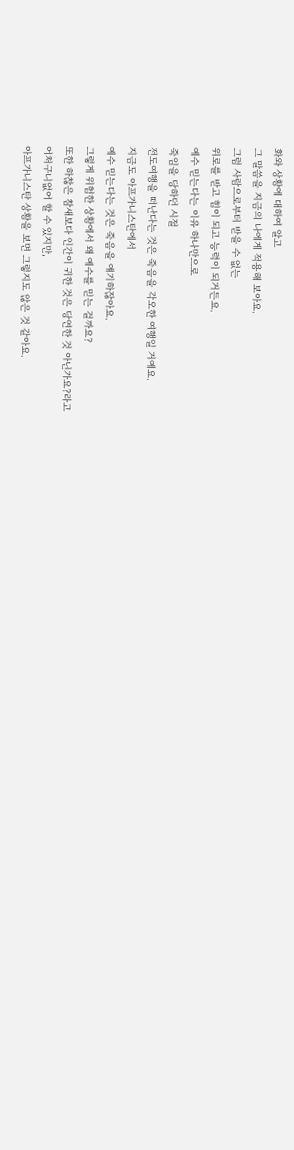화와 상황에 대하여 알고
그 말씀을 지금의 나에게 적용해 보아요.
그럼 사람으로부터 받을 수 없는
위로를 받고 힘이 되고 능력이 되거든요.
예수 믿는다는 이유 하나만으로
죽임을 당하던 시절
전도여행을 떠난다는 것은 죽음을 각오한 여행일 거예요.
지금도 아프가니스탄에서
예수 믿는다는 것은 죽음을 얘기하잖아요.
그렇게 위험한 상황에서 왜 예수를 믿는 걸까요?
또한 하찮은 참새보다 인간이 귀한 것은 당연한 것 아닌가요?라고
어처구니없어 할 수 있지만,
아프가니스탄 상황을 보면 그렇지도 않은 것 같아요.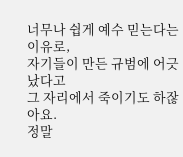너무나 쉽게 예수 믿는다는 이유로,
자기들이 만든 규범에 어긋났다고
그 자리에서 죽이기도 하잖아요.
정말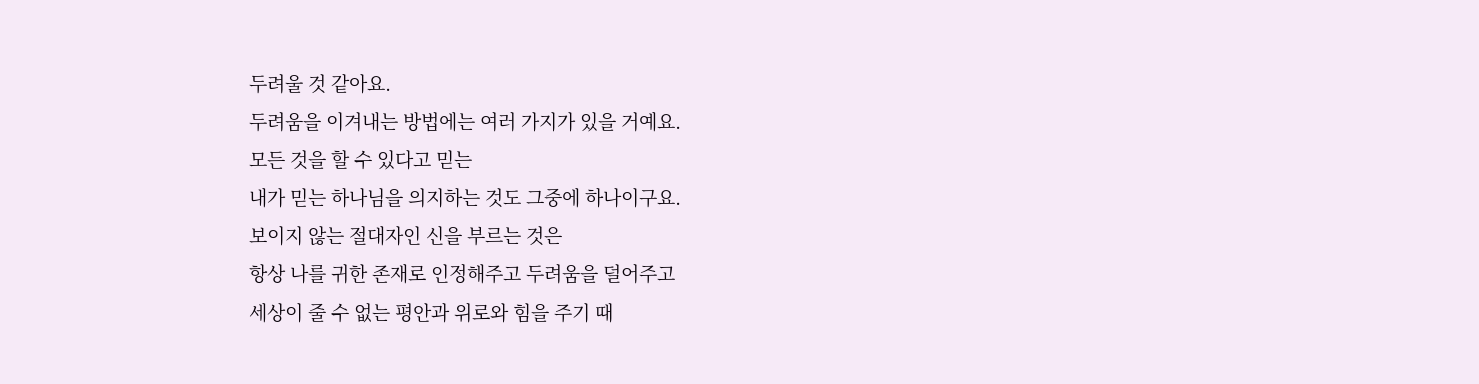두려울 것 같아요.
두려움을 이겨내는 방법에는 여러 가지가 있을 거예요.
모든 것을 할 수 있다고 믿는
내가 믿는 하나님을 의지하는 것도 그중에 하나이구요.
보이지 않는 절대자인 신을 부르는 것은
항상 나를 귀한 존재로 인정해주고 두려움을 덜어주고
세상이 줄 수 없는 평안과 위로와 힘을 주기 때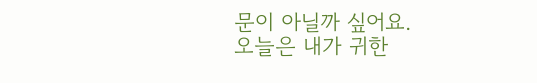문이 아닐까 싶어요.
오늘은 내가 귀한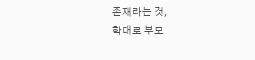존재라는 것,
학대로 부모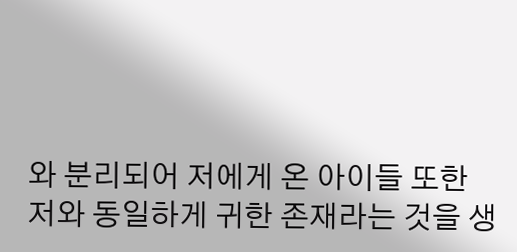와 분리되어 저에게 온 아이들 또한
저와 동일하게 귀한 존재라는 것을 생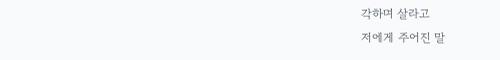각하며 살라고
저에게 주어진 말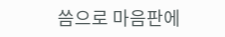씀으로 마음판에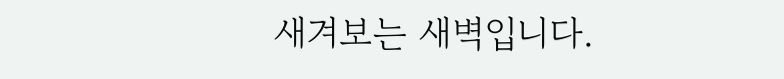새겨보는 새벽입니다.